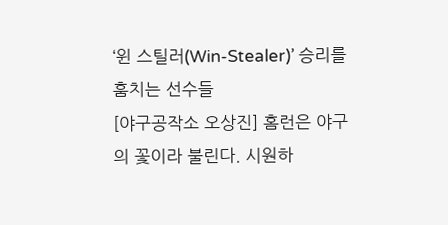‘윈 스틸러(Win-Stealer)’ 승리를 훔치는 선수들
[야구공작소 오상진] 홈런은 야구의 꽃이라 불린다. 시원하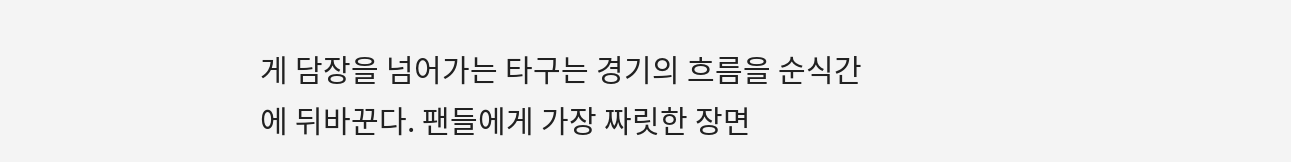게 담장을 넘어가는 타구는 경기의 흐름을 순식간에 뒤바꾼다. 팬들에게 가장 짜릿한 장면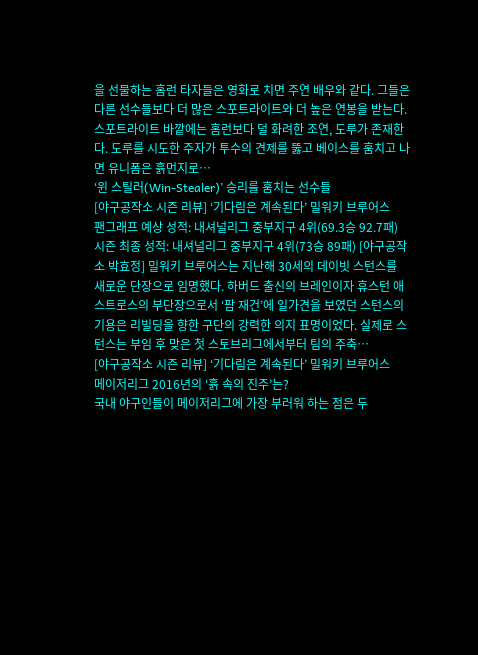을 선물하는 홈런 타자들은 영화로 치면 주연 배우와 같다. 그들은 다른 선수들보다 더 많은 스포트라이트와 더 높은 연봉을 받는다. 스포트라이트 바깥에는 홈런보다 덜 화려한 조연, 도루가 존재한다. 도루를 시도한 주자가 투수의 견제를 뚫고 베이스를 훔치고 나면 유니폼은 흙먼지로…
‘윈 스틸러(Win-Stealer)’ 승리를 훔치는 선수들
[야구공작소 시즌 리뷰] ‘기다림은 계속된다’ 밀워키 브루어스
팬그래프 예상 성적: 내셔널리그 중부지구 4위(69.3승 92.7패) 시즌 최종 성적: 내셔널리그 중부지구 4위(73승 89패) [야구공작소 박효정] 밀워키 브루어스는 지난해 30세의 데이빗 스턴스를 새로운 단장으로 임명했다. 하버드 출신의 브레인이자 휴스턴 애스트로스의 부단장으로서 ‘팜 재건’에 일가견을 보였던 스턴스의 기용은 리빌딩을 향한 구단의 강력한 의지 표명이었다. 실제로 스턴스는 부임 후 맞은 첫 스토브리그에서부터 팀의 주축…
[야구공작소 시즌 리뷰] ‘기다림은 계속된다’ 밀워키 브루어스
메이저리그 2016년의 ‘흙 속의 진주’는?
국내 야구인들이 메이저리그에 가장 부러워 하는 점은 두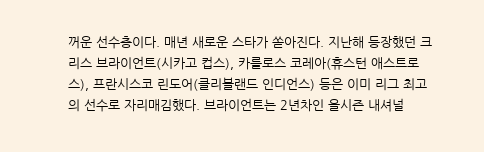꺼운 선수층이다. 매년 새로운 스타가 쏟아진다. 지난해 등장했던 크리스 브라이언트(시카고 컵스), 카를로스 코레아(휴스턴 애스트로스), 프란시스코 린도어(클리블랜드 인디언스) 등은 이미 리그 최고의 선수로 자리매김했다. 브라이언트는 2년차인 올시즌 내셔널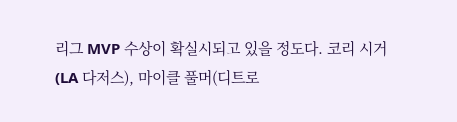리그 MVP 수상이 확실시되고 있을 정도다. 코리 시거(LA 다저스), 마이클 풀머(디트로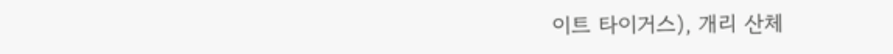이트 타이거스), 개리 산체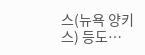스(뉴욕 양키스) 등도…